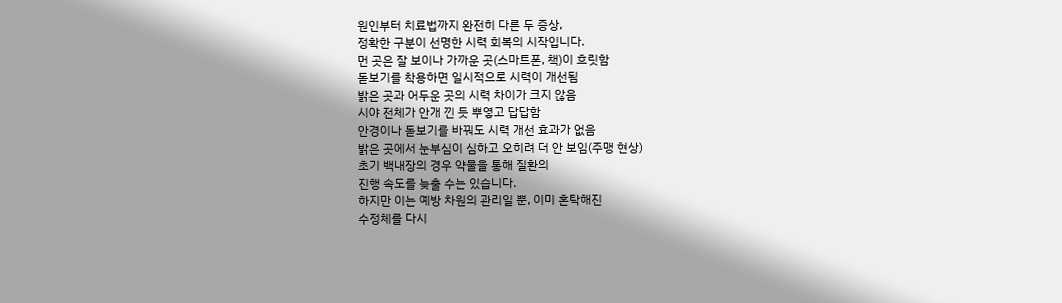원인부터 치료법까지 완전히 다른 두 증상,
정확한 구분이 선명한 시력 회복의 시작입니다.
먼 곳은 잘 보이나 가까운 곳(스마트폰, 책)이 흐릿함
돋보기를 착용하면 일시적으로 시력이 개선됨
밝은 곳과 어두운 곳의 시력 차이가 크지 않음
시야 전체가 안개 낀 듯 뿌옇고 답답함
안경이나 돋보기를 바꿔도 시력 개선 효과가 없음
밝은 곳에서 눈부심이 심하고 오히려 더 안 보임(주맹 현상)
초기 백내장의 경우 약물을 통해 질환의
진행 속도를 늦출 수는 있습니다.
하지만 이는 예방 차원의 관리일 뿐, 이미 혼탁해진
수정체를 다시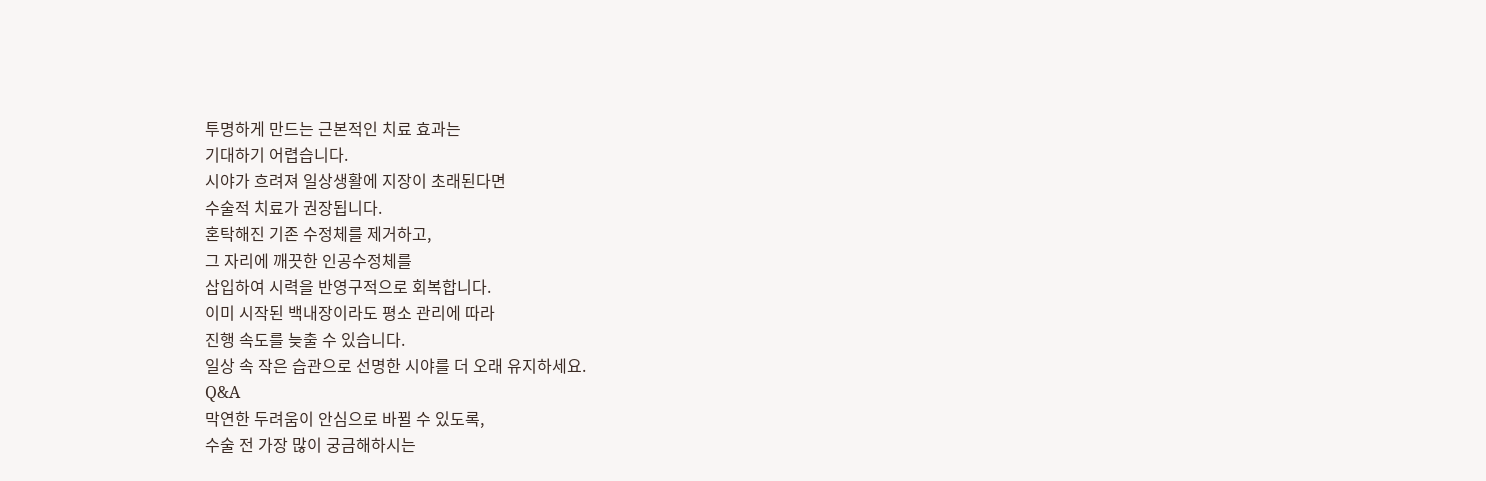투명하게 만드는 근본적인 치료 효과는
기대하기 어렵습니다.
시야가 흐려져 일상생활에 지장이 초래된다면
수술적 치료가 권장됩니다.
혼탁해진 기존 수정체를 제거하고,
그 자리에 깨끗한 인공수정체를
삽입하여 시력을 반영구적으로 회복합니다.
이미 시작된 백내장이라도 평소 관리에 따라
진행 속도를 늦출 수 있습니다.
일상 속 작은 습관으로 선명한 시야를 더 오래 유지하세요.
Q&A
막연한 두려움이 안심으로 바뀔 수 있도록,
수술 전 가장 많이 궁금해하시는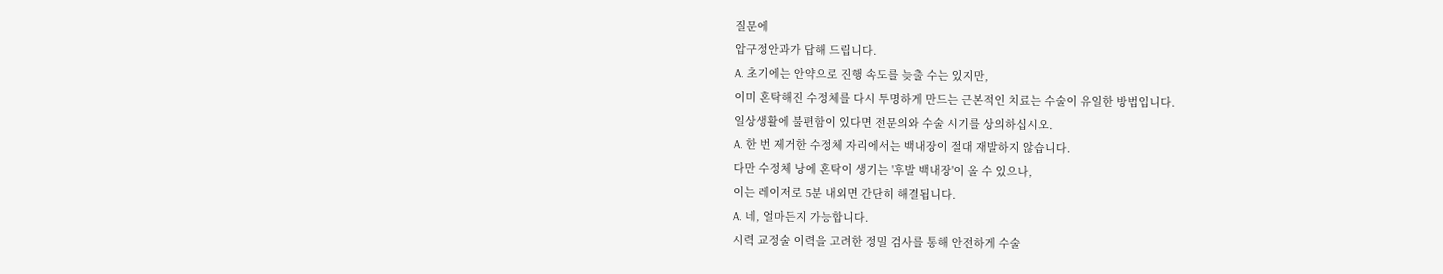질문에
압구정안과가 답해 드립니다.
A. 초기에는 안약으로 진행 속도를 늦출 수는 있지만,
이미 혼탁해진 수정체를 다시 투명하게 만드는 근본적인 치료는 수술이 유일한 방법입니다.
일상생활에 불편함이 있다면 전문의와 수술 시기를 상의하십시오.
A. 한 번 제거한 수정체 자리에서는 백내장이 절대 재발하지 않습니다.
다만 수정체 낭에 혼탁이 생기는 '후발 백내장'이 올 수 있으나,
이는 레이저로 5분 내외면 간단히 해결됩니다.
A. 네, 얼마든지 가능합니다.
시력 교정술 이력을 고려한 정밀 검사를 통해 안전하게 수술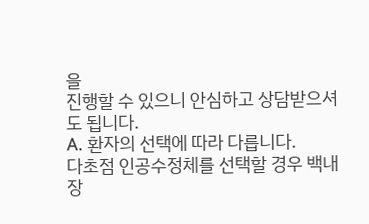을
진행할 수 있으니 안심하고 상담받으셔도 됩니다.
A. 환자의 선택에 따라 다릅니다.
다초점 인공수정체를 선택할 경우 백내장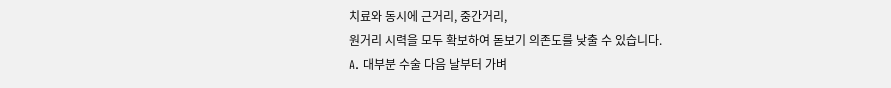치료와 동시에 근거리, 중간거리,
원거리 시력을 모두 확보하여 돋보기 의존도를 낮출 수 있습니다.
A. 대부분 수술 다음 날부터 가벼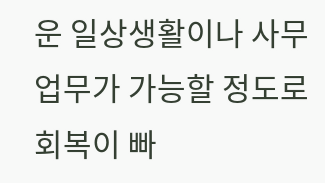운 일상생활이나 사무 업무가 가능할 정도로 회복이 빠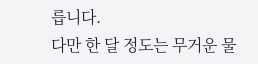릅니다.
다만 한 달 정도는 무거운 물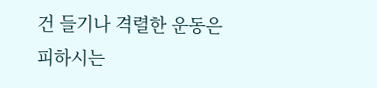건 들기나 격렬한 운동은 피하시는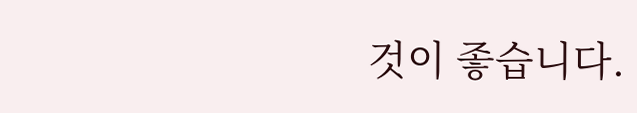것이 좋습니다.